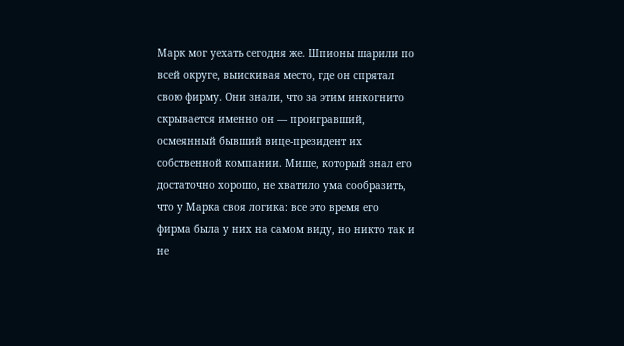Марк мог уехать сегодня же. Шпионы шарили по всей округе, выискивая место, где он спрятал свою фирму. Они знали, что за этим инкогнито скрывается именно он — проигравший, осмеянный бывший вице-президент их собственной компании. Мише, который знал его достаточно хорошо, не хватило ума сообразить, что у Марка своя логика: все это время его фирма была у них на самом виду, но никто так и не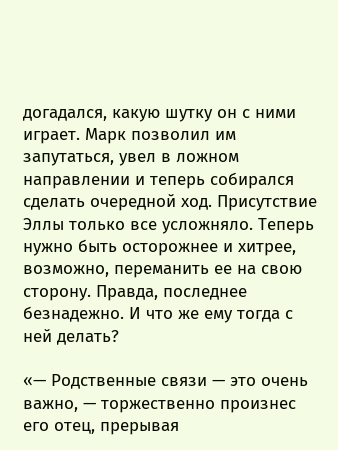догадался, какую шутку он с ними играет. Марк позволил им запутаться, увел в ложном направлении и теперь собирался сделать очередной ход. Присутствие Эллы только все усложняло. Теперь нужно быть осторожнее и хитрее, возможно, переманить ее на свою сторону. Правда, последнее безнадежно. И что же ему тогда с ней делать?

«— Родственные связи — это очень важно, — торжественно произнес его отец, прерывая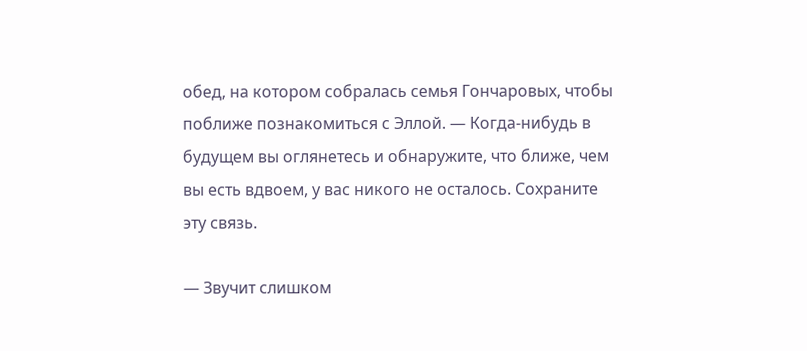обед, на котором собралась семья Гончаровых, чтобы поближе познакомиться с Эллой. — Когда-нибудь в будущем вы оглянетесь и обнаружите, что ближе, чем вы есть вдвоем, у вас никого не осталось. Сохраните эту связь.

— Звучит слишком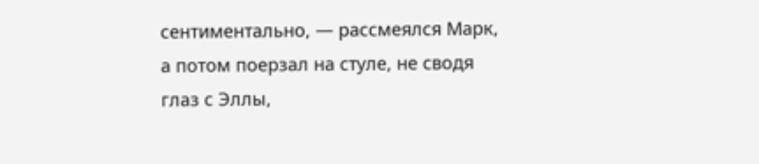сентиментально, — рассмеялся Марк, а потом поерзал на стуле, не сводя глаз с Эллы,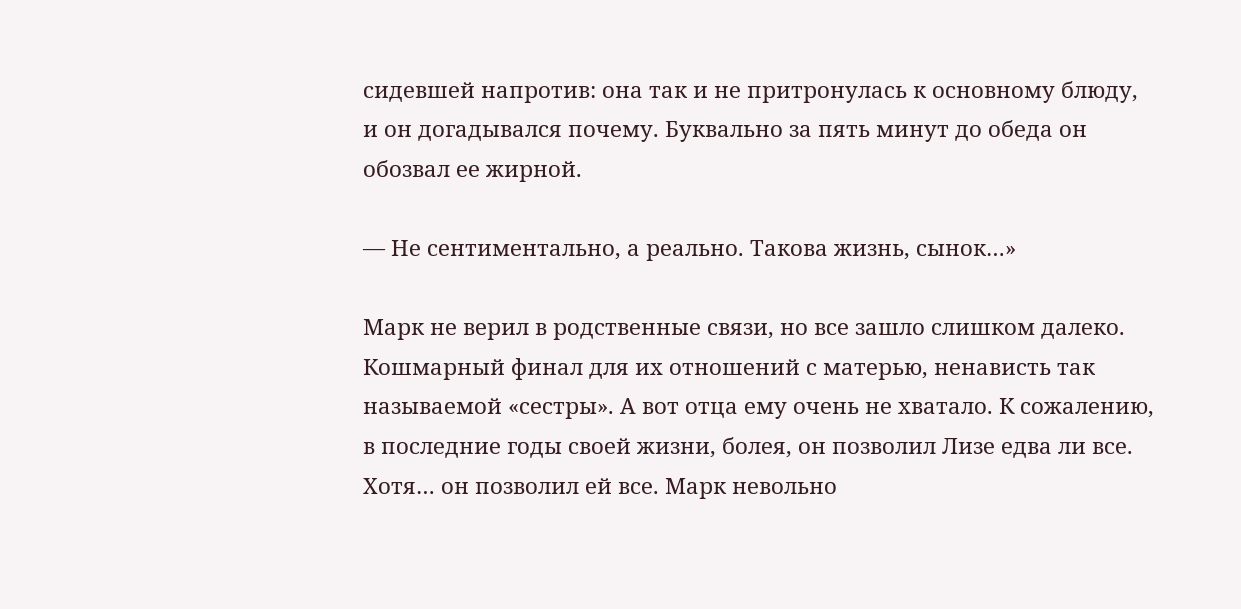сидевшей напротив: она так и не притронулась к основному блюду, и он догадывался почему. Буквально за пять минут до обеда он обозвал ее жирной.

— Не сентиментально, а реально. Такова жизнь, сынок…»

Марк не верил в родственные связи, но все зашло слишком далеко. Кошмарный финал для их отношений с матерью, ненависть так называемой «сестры». А вот отца ему очень не хватало. К сожалению, в последние годы своей жизни, болея, он позволил Лизе едва ли все. Хотя… он позволил ей все. Марк невольно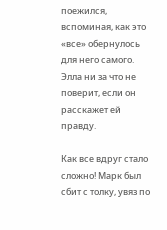поежился, вспоминая, как это «все» обернулось для него самого. Элла ни за что не поверит, если он расскажет ей правду.

Как все вдруг стало сложно! Марк был сбит с толку, увяз по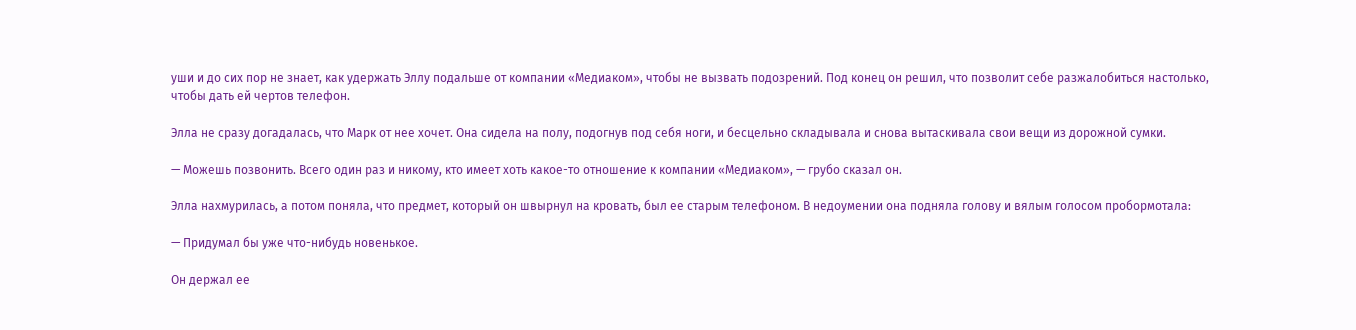уши и до сих пор не знает, как удержать Эллу подальше от компании «Медиаком», чтобы не вызвать подозрений. Под конец он решил, что позволит себе разжалобиться настолько, чтобы дать ей чертов телефон.

Элла не сразу догадалась, что Марк от нее хочет. Она сидела на полу, подогнув под себя ноги, и бесцельно складывала и снова вытаскивала свои вещи из дорожной сумки.

— Можешь позвонить. Всего один раз и никому, кто имеет хоть какое-то отношение к компании «Медиаком», — грубо сказал он.

Элла нахмурилась, а потом поняла, что предмет, который он швырнул на кровать, был ее старым телефоном. В недоумении она подняла голову и вялым голосом пробормотала:

— Придумал бы уже что-нибудь новенькое.

Он держал ее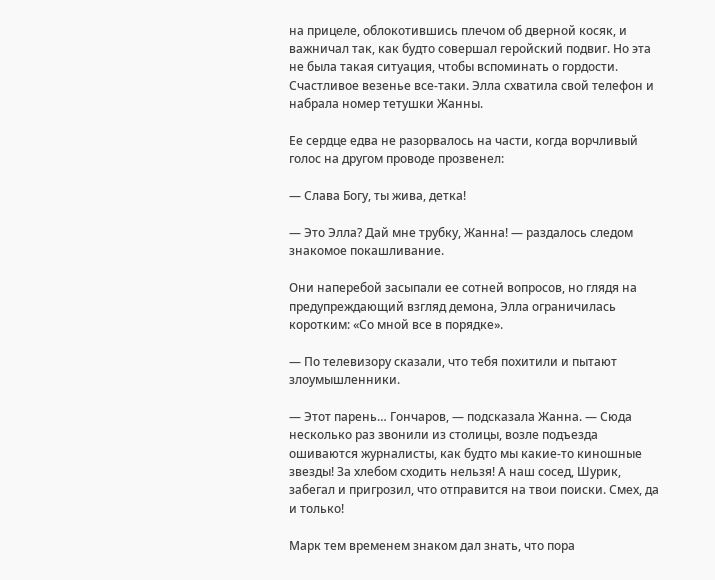на прицеле, облокотившись плечом об дверной косяк, и важничал так, как будто совершал геройский подвиг. Но эта не была такая ситуация, чтобы вспоминать о гордости. Счастливое везенье все-таки. Элла схватила свой телефон и набрала номер тетушки Жанны.

Ее сердце едва не разорвалось на части, когда ворчливый голос на другом проводе прозвенел:

— Слава Богу, ты жива, детка!

— Это Элла? Дай мне трубку, Жанна! — раздалось следом знакомое покашливание.

Они наперебой засыпали ее сотней вопросов, но глядя на предупреждающий взгляд демона, Элла ограничилась коротким: «Со мной все в порядке».

— По телевизору сказали, что тебя похитили и пытают злоумышленники.

— Этот парень… Гончаров, — подсказала Жанна. — Сюда несколько раз звонили из столицы, возле подъезда ошиваются журналисты, как будто мы какие-то киношные звезды! За хлебом сходить нельзя! А наш сосед, Шурик, забегал и пригрозил, что отправится на твои поиски. Смех, да и только!

Марк тем временем знаком дал знать, что пора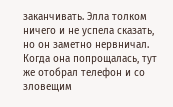заканчивать. Элла толком ничего и не успела сказать, но он заметно нервничал. Когда она попрощалась, тут же отобрал телефон и со зловещим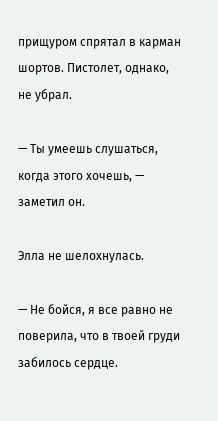прищуром спрятал в карман шортов. Пистолет, однако, не убрал.

— Ты умеешь слушаться, когда этого хочешь, — заметил он.

Элла не шелохнулась.

— Не бойся, я все равно не поверила, что в твоей груди забилось сердце.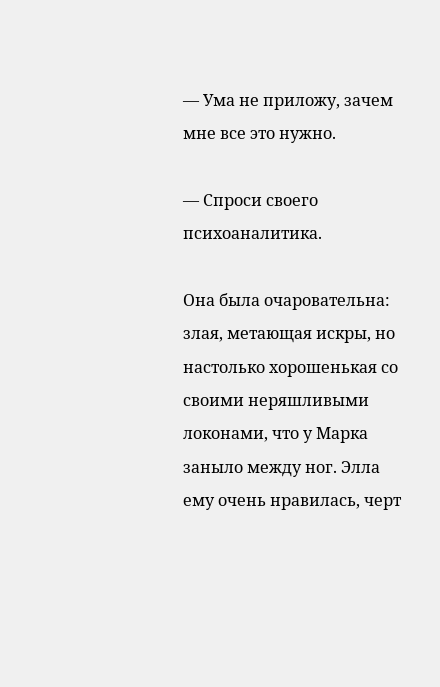— Ума не приложу, зачем мне все это нужно.

— Спроси своего психоаналитика.

Она была очаровательна: злая, метающая искры, но настолько хорошенькая со своими неряшливыми локонами, что у Марка заныло между ног. Элла ему очень нравилась, черт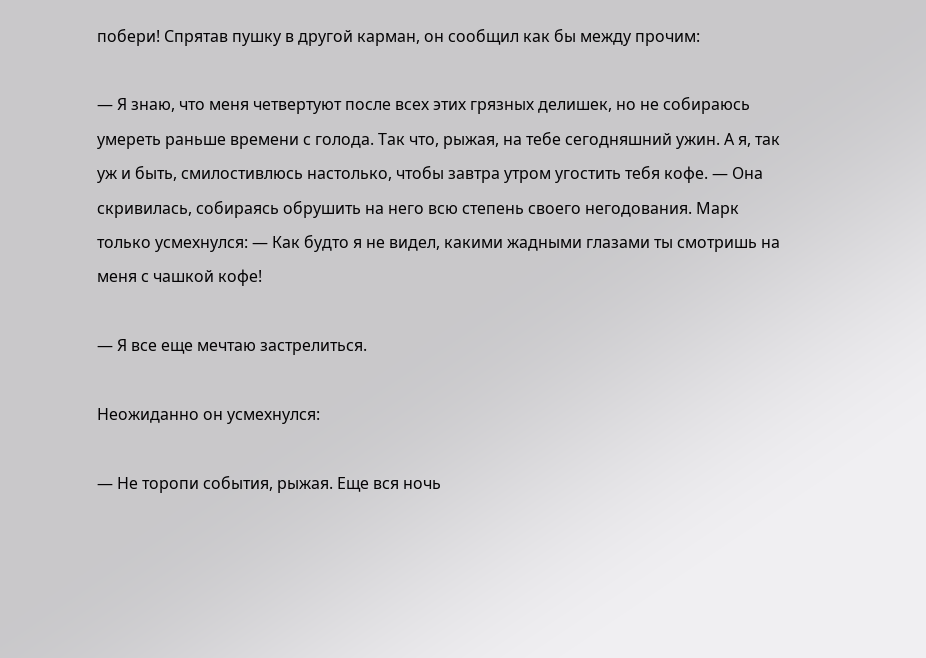побери! Спрятав пушку в другой карман, он сообщил как бы между прочим:

— Я знаю, что меня четвертуют после всех этих грязных делишек, но не собираюсь умереть раньше времени с голода. Так что, рыжая, на тебе сегодняшний ужин. А я, так уж и быть, смилостивлюсь настолько, чтобы завтра утром угостить тебя кофе. — Она скривилась, собираясь обрушить на него всю степень своего негодования. Марк только усмехнулся: — Как будто я не видел, какими жадными глазами ты смотришь на меня с чашкой кофе!

— Я все еще мечтаю застрелиться.

Неожиданно он усмехнулся:

— Не торопи события, рыжая. Еще вся ночь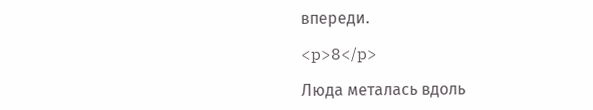впереди.

<p>8</p>

Люда металась вдоль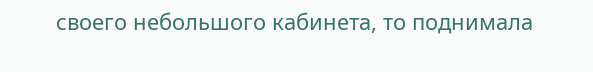своего небольшого кабинета, то поднимала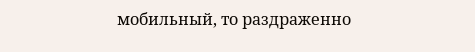мобильный, то раздраженно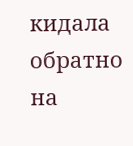кидала обратно на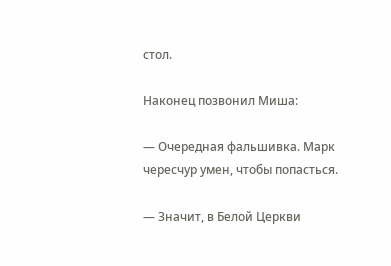стол.

Наконец позвонил Миша:

— Очередная фальшивка. Марк чересчур умен, чтобы попасться.

— Значит, в Белой Церкви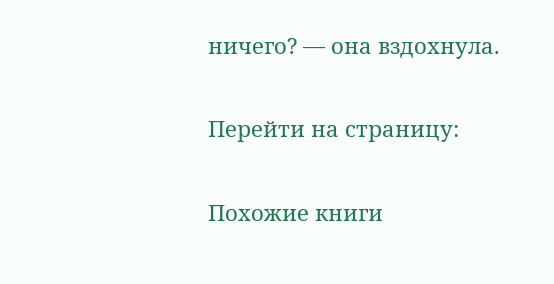ничего? — она вздохнула.

Перейти на страницу:

Похожие книги